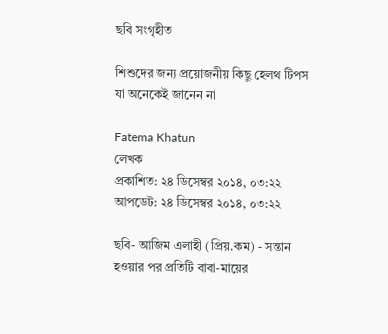ছবি সংগৃহীত

শিশুদের জন্য প্রয়োজনীয় কিছু হেলথ টিপস যা অনেকেই জানেন না

Fatema Khatun
লেখক
প্রকাশিত: ২৪ ডিসেম্বর ২০১৪, ০৩:২২
আপডেট: ২৪ ডিসেম্বর ২০১৪, ০৩:২২

ছবি- আজিম এলাহী (প্রিয়.কম) - সন্তান হওয়ার পর প্রতিটি বাবা-মায়ের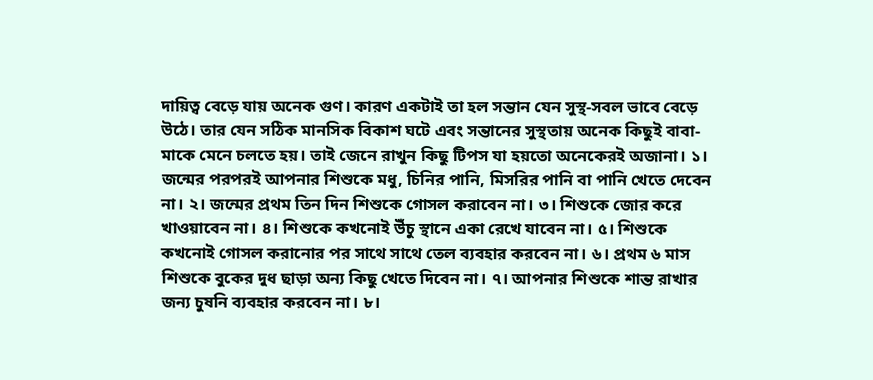দায়িত্ব বেড়ে যায় অনেক গুণ। কারণ একটাই তা হল সন্তান যেন সুস্থ-সবল ভাবে বেড়ে উঠে। তার যেন সঠিক মানসিক বিকাশ ঘটে এবং সন্তানের সুস্থতায় অনেক কিছুই বাবা-মাকে মেনে চলতে হয়। তাই জেনে রাখুন কিছু টিপস যা হয়তো অনেকেরই অজানা। ১। জন্মের পরপরই আপনার শিশুকে মধু, চিনির পানি, মিসরির পানি বা পানি খেতে দেবেন না। ২। জন্মের প্রথম তিন দিন শিশুকে গোসল করাবেন না। ৩। শিশুকে জোর করে খাওয়াবেন না। ৪। শিশুকে কখনোই উঁচু স্থানে একা রেখে যাবেন না। ৫। শিশুকে কখনোই গোসল করানোর পর সাথে সাথে তেল ব্যবহার করবেন না। ৬। প্রথম ৬ মাস শিশুকে বুকের দুধ ছাড়া অন্য কিছু খেতে দিবেন না। ৭। আপনার শিশুকে শান্ত রাখার জন্য চুষনি ব্যবহার করবেন না। ৮।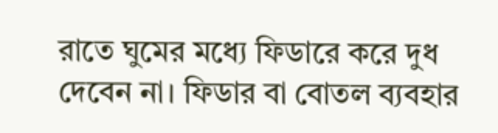রাতে ঘুমের মধ্যে ফিডারে করে দুধ দেবেন না। ফিডার বা বোতল ব্যবহার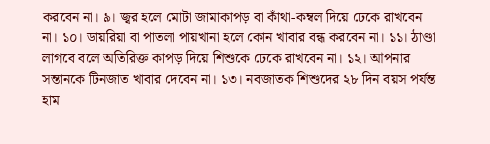করবেন না। ৯। জ্বর হলে মোটা জামাকাপড় বা কাঁথা-কম্বল দিয়ে ঢেকে রাখবেন না। ১০। ডায়রিয়া বা পাতলা পায়খানা হলে কোন খাবার বন্ধ করবেন না। ১১। ঠাণ্ডা লাগবে বলে অতিরিক্ত কাপড় দিয়ে শিশুকে ঢেকে রাখবেন না। ১২। আপনার সন্তানকে টিনজাত খাবার দেবেন না। ১৩। নবজাতক শিশুদের ২৮ দিন বয়স পর্যন্ত হাম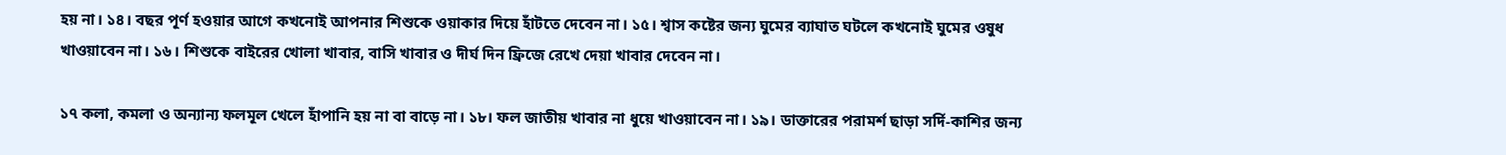হয় না। ১৪। বছর পূর্ণ হওয়ার আগে কখনোই আপনার শিশুকে ওয়াকার দিয়ে হাঁটতে দেবেন না। ১৫। শ্বাস কষ্টের জন্য ঘুমের ব্যাঘাত ঘটলে কখনোই ঘুমের ওষুধ খাওয়াবেন না। ১৬। শিশুকে বাইরের খোলা খাবার, বাসি খাবার ও দীর্ঘ দিন ফ্রিজে রেখে দেয়া খাবার দেবেন না।

১৭ কলা, কমলা ও অন্যান্য ফলমূল খেলে হাঁপানি হয় না বা বাড়ে না। ১৮। ফল জাতীয় খাবার না ধুয়ে খাওয়াবেন না। ১৯। ডাক্তারের পরামর্শ ছাড়া সর্দি-কাশির জন্য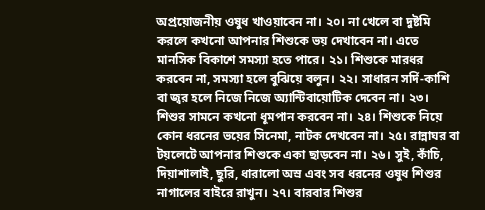অপ্রয়োজনীয় ওষুধ খাওয়াবেন না। ২০। না খেলে বা দুষ্টমি করলে কখনো আপনার শিশুকে ভয় দেখাবেন না। এতে মানসিক বিকাশে সমস্যা হতে পারে। ২১। শিশুকে মারধর করবেন না, সমস্যা হলে বুঝিয়ে বলুন। ২২। সাধারন সর্দি-কাশি বা জ্বর হলে নিজে নিজে অ্যান্টিবায়োটিক দেবেন না। ২৩। শিশুর সামনে কখনো ধূমপান করবেন না। ২৪। শিশুকে নিয়ে কোন ধরনের ভয়ের সিনেমা, নাটক দেখবেন না। ২৫। রান্নাঘর বা টয়লেটে আপনার শিশুকে একা ছাড়বেন না। ২৬। সুই, কাঁচি, দিয়াশালাই, ছুরি, ধারালো অস্র এবং সব ধরনের ওষুধ শিশুর নাগালের বাইরে রাখুন। ২৭। বারবার শিশুর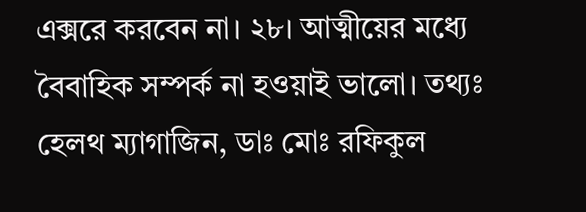এক্সরে করবেন না। ২৮। আত্মীয়ের মধ্যে বৈবাহিক সম্পর্ক না হওয়াই ভালো। তথ্যঃ হেলথ ম্যাগাজিন, ডাঃ মোঃ রফিকুল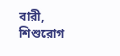বারী, শিশুরোগ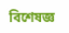বিশেষজ্ঞ